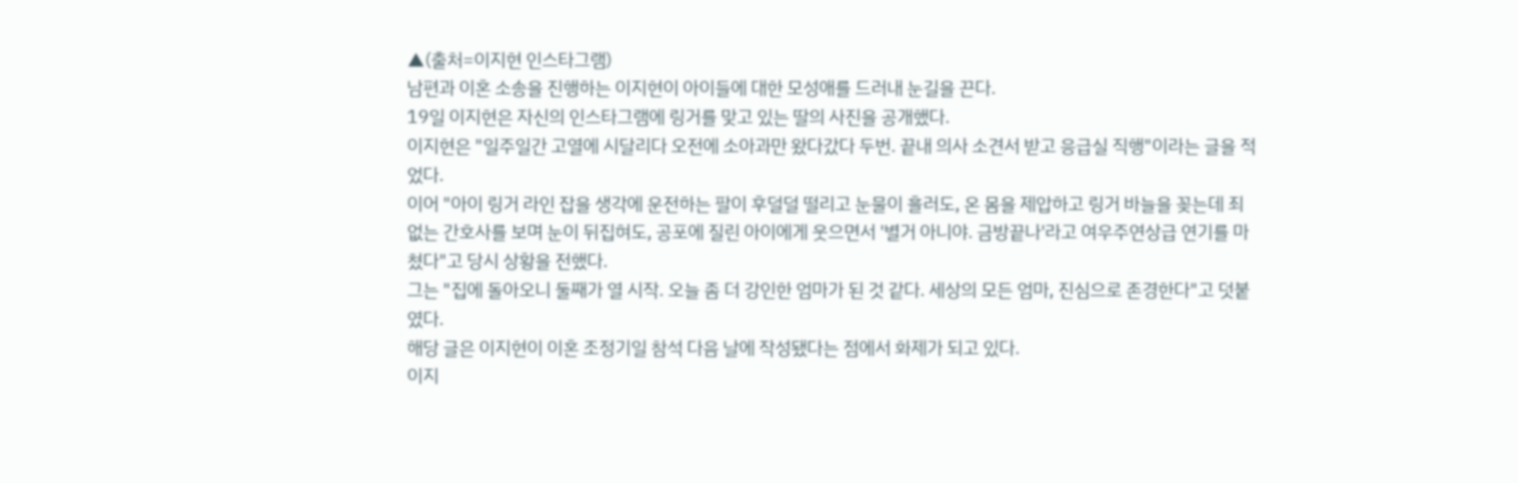▲(출처=이지현 인스타그램)
남편과 이혼 소송을 진행하는 이지현이 아이들에 대한 모성애를 드러내 눈길을 끈다.
19일 이지현은 자신의 인스타그램에 링거를 맞고 있는 딸의 사진을 공개했다.
이지현은 "일주일간 고열에 시달리다 오전에 소아과만 왔다갔다 두번. 끝내 의사 소견서 받고 응급실 직행"이라는 글을 적었다.
이어 "아이 링거 라인 잡을 생각에 운전하는 팔이 후덜덜 떨리고 눈물이 흘러도, 온 몸을 제압하고 링거 바늘을 꽂는데 죄없는 간호사를 보며 눈이 뒤집혀도, 공포에 질린 아이에게 웃으면서 '별거 아니야. 금방끝나'라고 여우주연상급 연기를 마쳤다"고 당시 상황을 전했다.
그는 "집에 돌아오니 둘째가 열 시작. 오늘 좀 더 강인한 엄마가 된 것 같다. 세상의 모든 엄마, 진심으로 존경한다"고 덧붙였다.
해당 글은 이지현이 이혼 조정기일 참석 다음 날에 작성됐다는 점에서 화제가 되고 있다.
이지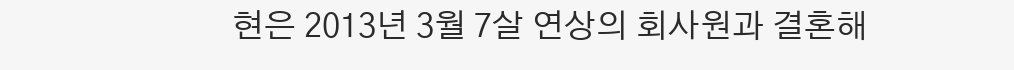현은 2013년 3월 7살 연상의 회사원과 결혼해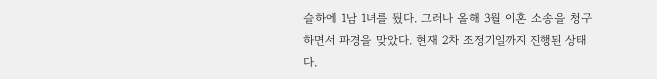슬하에 1남 1녀를 뒀다. 그러나 올해 3월 이혼 소송을 청구하면서 파경을 맞았다. 현재 2차 조정기일까지 진행된 상태다.